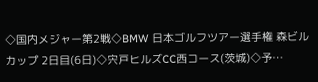◇国内メジャー第2戦◇BMW 日本ゴルフツアー選手権 森ビルカップ 2日目(6日)◇宍戸ヒルズCC西コース(茨城)◇予…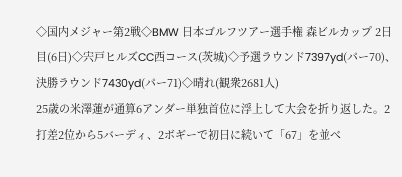◇国内メジャー第2戦◇BMW 日本ゴルフツアー選手権 森ビルカップ 2日目(6日)◇宍戸ヒルズCC西コース(茨城)◇予選ラウンド7397yd(パー70)、決勝ラウンド7430yd(パー71)◇晴れ(観衆2681人)
25歳の米澤蓮が通算6アンダー単独首位に浮上して大会を折り返した。2打差2位から5バーディ、2ボギーで初日に続いて「67」を並べ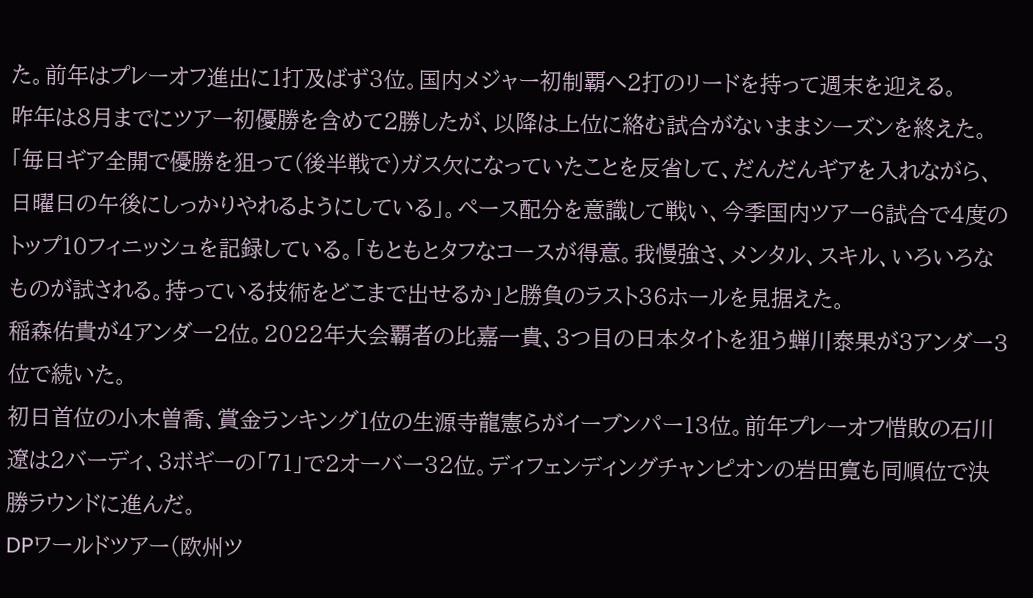た。前年はプレーオフ進出に1打及ばず3位。国内メジャー初制覇へ2打のリードを持って週末を迎える。
昨年は8月までにツアー初優勝を含めて2勝したが、以降は上位に絡む試合がないままシーズンを終えた。「毎日ギア全開で優勝を狙って(後半戦で)ガス欠になっていたことを反省して、だんだんギアを入れながら、日曜日の午後にしっかりやれるようにしている」。ペース配分を意識して戦い、今季国内ツアー6試合で4度のトップ10フィニッシュを記録している。「もともとタフなコースが得意。我慢強さ、メンタル、スキル、いろいろなものが試される。持っている技術をどこまで出せるか」と勝負のラスト36ホールを見据えた。
稲森佑貴が4アンダー2位。2022年大会覇者の比嘉一貴、3つ目の日本タイトを狙う蝉川泰果が3アンダー3位で続いた。
初日首位の小木曽喬、賞金ランキング1位の生源寺龍憲らがイーブンパー13位。前年プレーオフ惜敗の石川遼は2バーディ、3ボギーの「71」で2オーバー32位。ディフェンディングチャンピオンの岩田寛も同順位で決勝ラウンドに進んだ。
DPワールドツアー(欧州ツ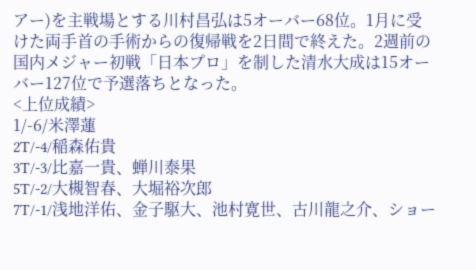アー)を主戦場とする川村昌弘は5オーバー68位。1月に受けた両手首の手術からの復帰戦を2日間で終えた。2週前の国内メジャー初戦「日本プロ」を制した清水大成は15オーバー127位で予選落ちとなった。
<上位成績>
1/-6/米澤蓮
2T/-4/稲森佑貴
3T/-3/比嘉一貴、蝉川泰果
5T/-2/大槻智春、大堀裕次郎
7T/-1/浅地洋佑、金子駆大、池村寛世、古川龍之介、ショー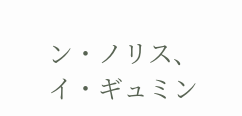ン・ノリス、イ・ギュミン